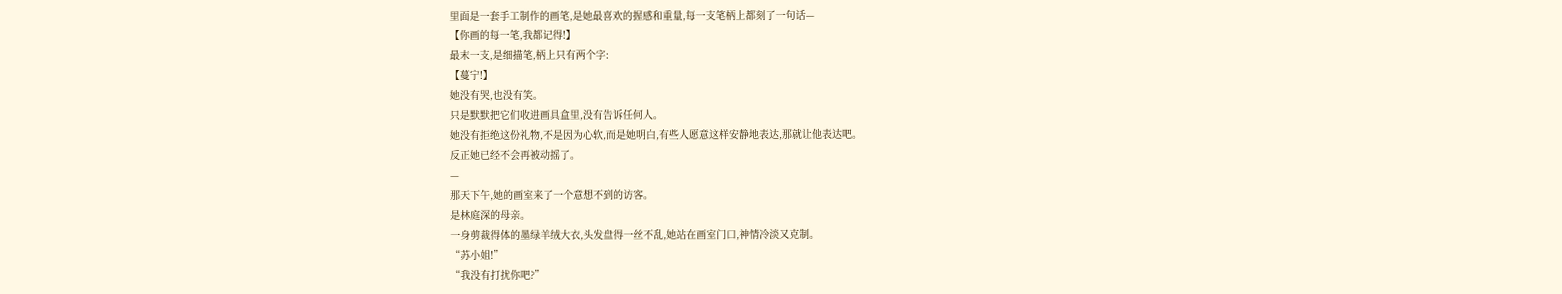里面是一套手工制作的画笔,是她最喜欢的握感和重量,每一支笔柄上都刻了一句话—
【你画的每一笔,我都记得!】
最末一支,是细描笔,柄上只有两个字:
【蔓宁!】
她没有哭,也没有笑。
只是默默把它们收进画具盒里,没有告诉任何人。
她没有拒绝这份礼物,不是因为心软,而是她明白,有些人愿意这样安静地表达,那就让他表达吧。
反正她已经不会再被动摇了。
—
那天下午,她的画室来了一个意想不到的访客。
是林庭深的母亲。
一身剪裁得体的墨绿羊绒大衣,头发盘得一丝不乱,她站在画室门口,神情冷淡又克制。
“苏小姐!”
“我没有打扰你吧?”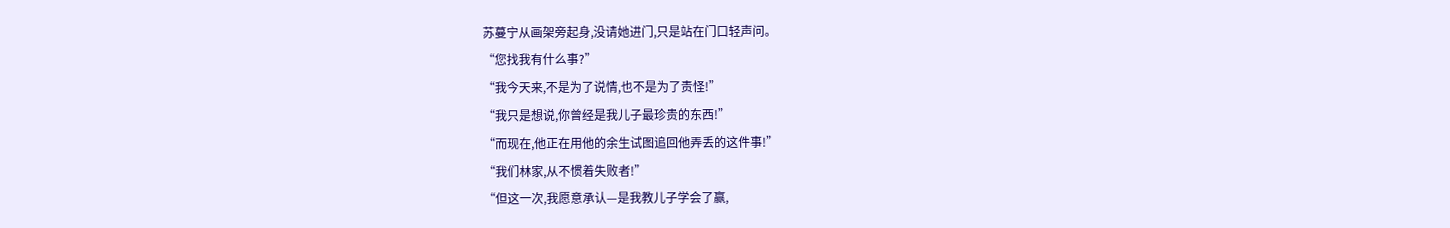苏蔓宁从画架旁起身,没请她进门,只是站在门口轻声问。
“您找我有什么事?”
“我今天来,不是为了说情,也不是为了责怪!”
“我只是想说,你曾经是我儿子最珍贵的东西!”
“而现在,他正在用他的余生试图追回他弄丢的这件事!”
“我们林家,从不惯着失败者!”
“但这一次,我愿意承认—是我教儿子学会了赢,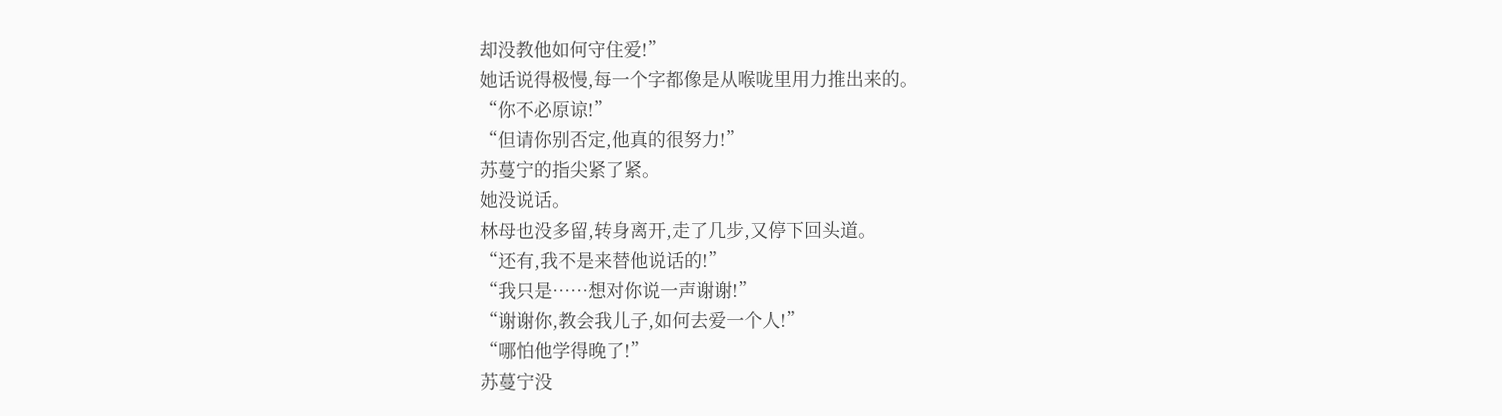却没教他如何守住爱!”
她话说得极慢,每一个字都像是从喉咙里用力推出来的。
“你不必原谅!”
“但请你别否定,他真的很努力!”
苏蔓宁的指尖紧了紧。
她没说话。
林母也没多留,转身离开,走了几步,又停下回头道。
“还有,我不是来替他说话的!”
“我只是……想对你说一声谢谢!”
“谢谢你,教会我儿子,如何去爱一个人!”
“哪怕他学得晚了!”
苏蔓宁没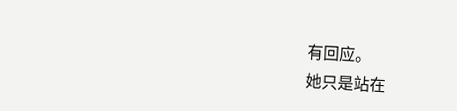有回应。
她只是站在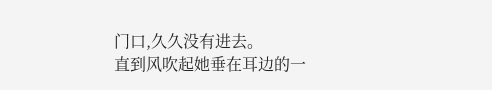门口,久久没有进去。
直到风吹起她垂在耳边的一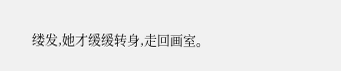缕发,她才缓缓转身,走回画室。